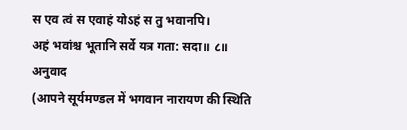स एव त्वं स एवाहं योऽहं स तु भवानपि।
अहं भवांश्च भूतानि सर्वे यत्र गता: सदा॥ ८॥
अनुवाद
(आपने सूर्यमण्डल में भगवान नारायण की स्थिति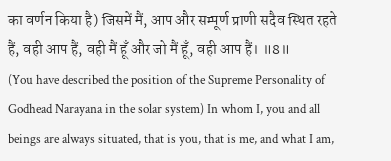का वर्णन किया है) जिसमें मैं, आप और सम्पूर्ण प्राणी सदैव स्थित रहते हैं, वही आप हैं, वही मैं हूँ और जो मैं हूँ, वही आप हैं। ॥8॥
(You have described the position of the Supreme Personality of Godhead Narayana in the solar system) In whom I, you and all beings are always situated, that is you, that is me, and what I am,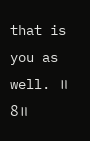that is you as well. ॥ 8॥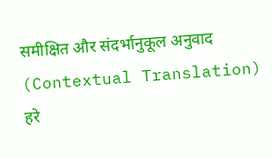समीक्षित और संदर्भानुकूल अनुवाद (Contextual Translation)
हरे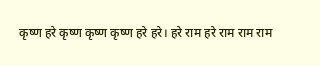कृष्ण हरे कृष्ण कृष्ण कृष्ण हरे हरे। हरे राम हरे राम राम राम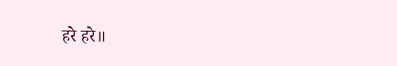हरे हरे॥